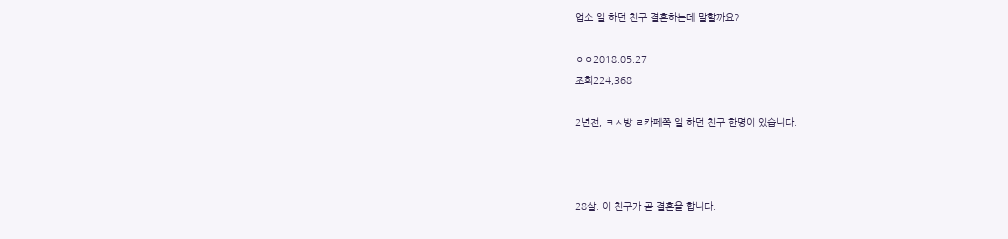업소 일 하던 친구 결혼하는데 말할까요?

ㅇㅇ2018.05.27
조회224,368

2년전, ㅋㅅ방 ㄹ카페쪽 일 하던 친구 한명이 있습니다.



28살. 이 친구가 곧 결혼을 합니다.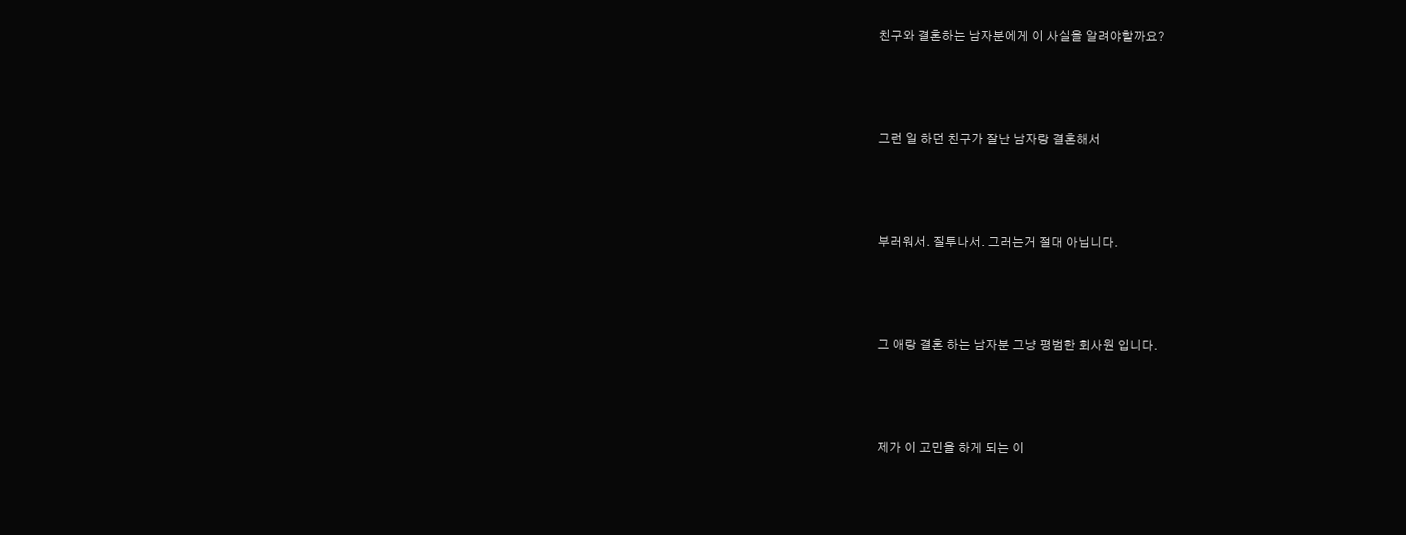친구와 결혼하는 남자분에게 이 사실을 알려야할까요?



그런 일 하던 친구가 잘난 남자랑 결혼해서



부러워서. 질투나서. 그러는거 절대 아닙니다.



그 애랑 결혼 하는 남자분 그냥 평범한 회사원 입니다.



제가 이 고민을 하게 되는 이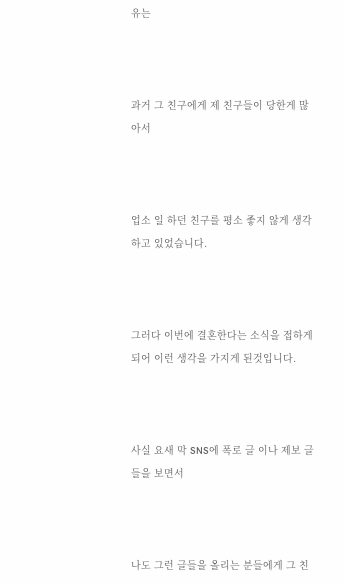유는



과거 그 친구에게 제 친구들이 당한게 많아서



업소 일 하던 친구를 평소 좋지 않게 생각하고 있었습니다.



그러다 이번에 결혼한다는 소식을 접하게 되어 이런 생각을 가지게 된것입니다.



사실 요새 막 SNS에 폭로 글 이나 제보 글 들을 보면서



나도 그런 글들을 올리는 분들에게 그 친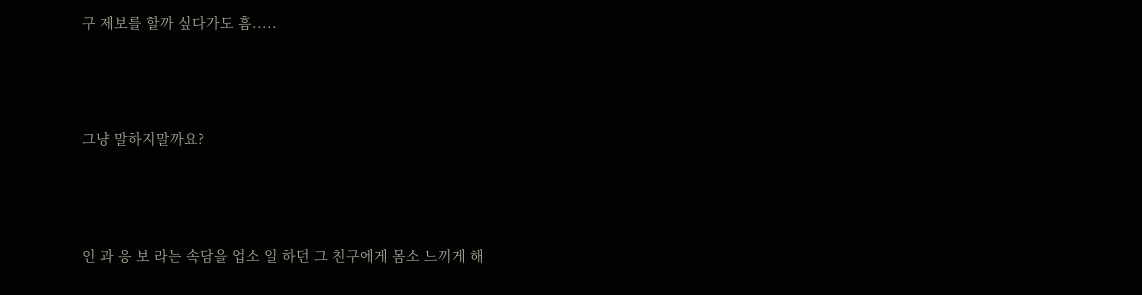구 제보를 할까 싶다가도 흠.....



그냥 말하지말까요?



인 과 응 보 라는 속담을 업소 일 하던 그 친구에게 몸소 느끼게 해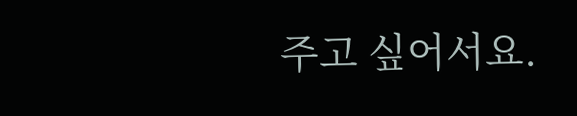주고 싶어서요.